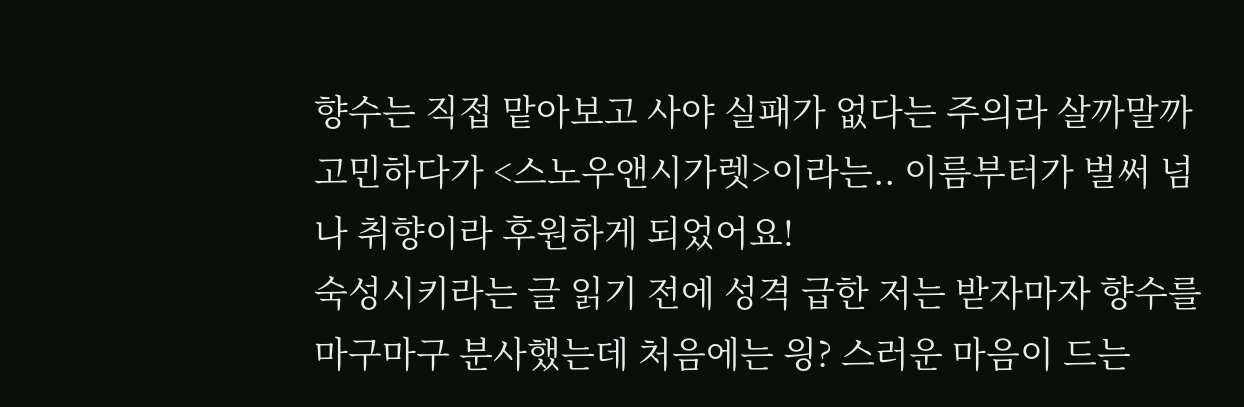향수는 직접 맡아보고 사야 실패가 없다는 주의라 살까말까 고민하다가 <스노우앤시가렛>이라는.. 이름부터가 벌써 넘나 취향이라 후원하게 되었어요!
숙성시키라는 글 읽기 전에 성격 급한 저는 받자마자 향수를 마구마구 분사했는데 처음에는 읭? 스러운 마음이 드는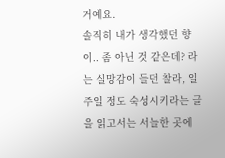거예요.
솔직히 내가 생각했던 향이.. 좀 아닌 것 같은데? 라는 실망감이 들던 찰라, 일주일 정도 숙성시키라는 글을 읽고서는 서늘한 곳에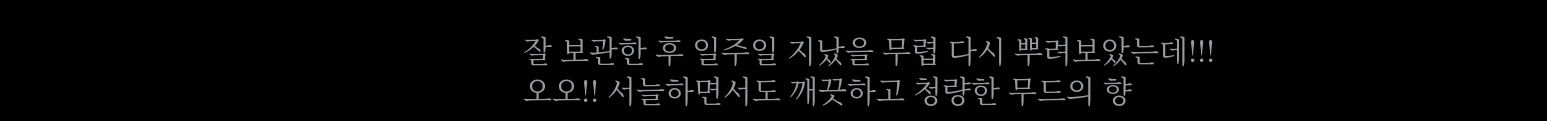잘 보관한 후 일주일 지났을 무렵 다시 뿌려보았는데!!!
오오!! 서늘하면서도 깨끗하고 청량한 무드의 향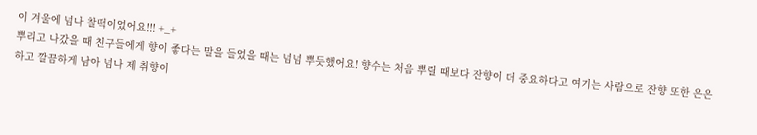이 겨울에 넘나 찰떡이었어요!!! +_+
뿌리고 나갔을 때 친구들에게 향이 좋다는 말을 들었을 때는 넘넘 뿌듯했어요! 향수는 처음 뿌릴 때보다 잔향이 더 중요하다고 여기는 사람으로 잔향 또한 은은하고 깔끔하게 남아 넘나 제 취향이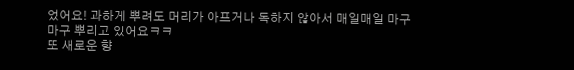었어요! 과하게 뿌려도 머리가 아프거나 독하지 않아서 매일매일 마구마구 뿌리고 있어요ㅋㅋ
또 새로운 향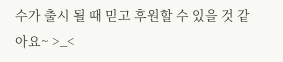수가 출시 될 때 믿고 후원할 수 있을 것 같아요~ >_<